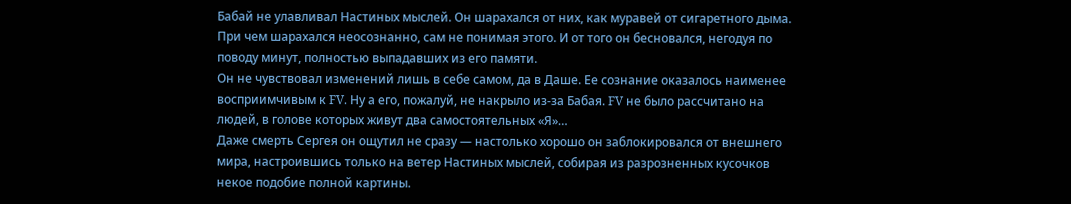Бабай не улавливал Настиных мыслей. Он шарахался от них, как муравей от сигаретного дыма. При чем шарахался неосознанно, сам не понимая этого. И от того он бесновался, негодуя по поводу минут, полностью выпадавших из его памяти.
Он не чувствовал изменений лишь в себе самом, да в Даше. Ее сознание оказалось наименее восприимчивым к FV. Ну а его, пожалуй, не накрыло из-за Бабая. FV не было рассчитано на людей, в голове которых живут два самостоятельных «Я»…
Даже смерть Сергея он ощутил не сразу — настолько хорошо он заблокировался от внешнего мира, настроившись только на ветер Настиных мыслей, собирая из разрозненных кусочков некое подобие полной картины.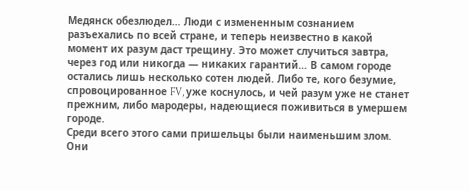Медянск обезлюдел… Люди с измененным сознанием разъехались по всей стране, и теперь неизвестно в какой момент их разум даст трещину. Это может случиться завтра, через год или никогда — никаких гарантий… В самом городе остались лишь несколько сотен людей. Либо те, кого безумие, спровоцированное FV, уже коснулось, и чей разум уже не станет прежним, либо мародеры, надеющиеся поживиться в умершем городе.
Среди всего этого сами пришельцы были наименьшим злом. Они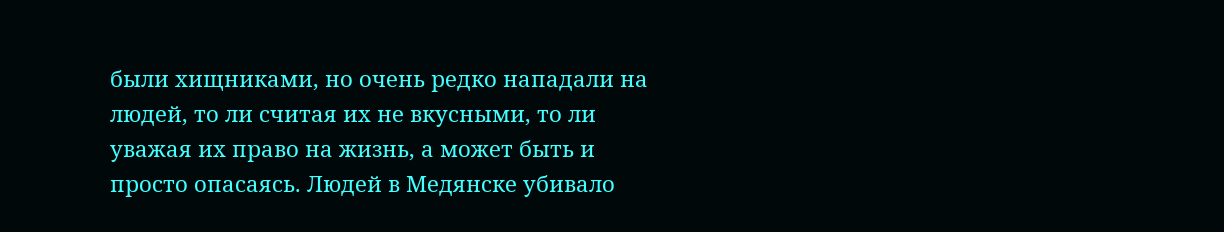были хищниками, но очень редко нападали на людей, то ли считая их не вкусными, то ли уважая их право на жизнь, а может быть и просто опасаясь. Людей в Медянске убивало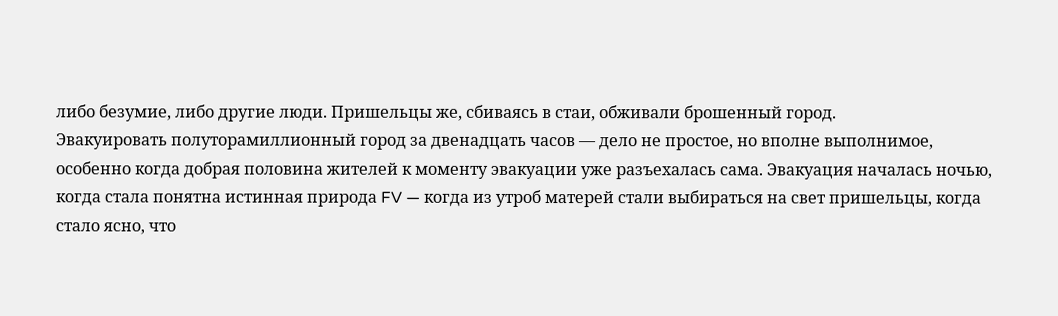либо безумие, либо другие люди. Пришельцы же, сбиваясь в стаи, обживали брошенный город.
Эвакуировать полуторамиллионный город за двенадцать часов — дело не простое, но вполне выполнимое, особенно когда добрая половина жителей к моменту эвакуации уже разъехалась сама. Эвакуация началась ночью, когда стала понятна истинная природа FV — когда из утроб матерей стали выбираться на свет пришельцы, когда стало ясно, что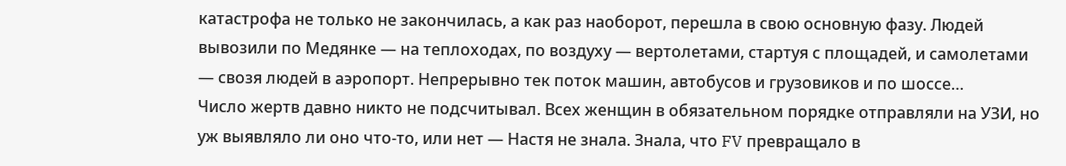катастрофа не только не закончилась, а как раз наоборот, перешла в свою основную фазу. Людей вывозили по Медянке — на теплоходах, по воздуху — вертолетами, стартуя с площадей, и самолетами — свозя людей в аэропорт. Непрерывно тек поток машин, автобусов и грузовиков и по шоссе…
Число жертв давно никто не подсчитывал. Всех женщин в обязательном порядке отправляли на УЗИ, но уж выявляло ли оно что-то, или нет — Настя не знала. Знала, что FV превращало в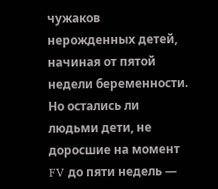чужаков нерожденных детей, начиная от пятой недели беременности. Но остались ли людьми дети, не доросшие на момент FV до пяти недель —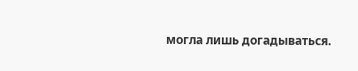могла лишь догадываться.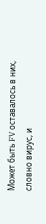Может быть FV оставалось в них, словно вирус, и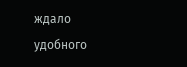ждало удобного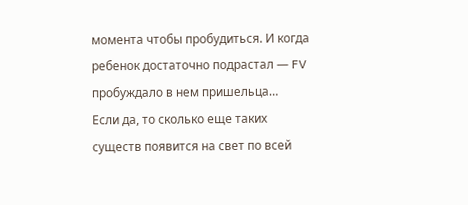момента чтобы пробудиться. И когда ребенок достаточно подрастал — FV пробуждало в нем пришельца…
Если да, то сколько еще таких существ появится на свет по всей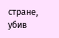стране, убив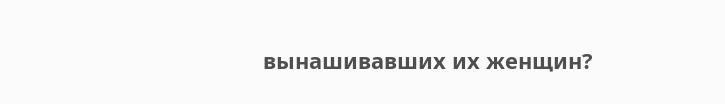вынашивавших их женщин?